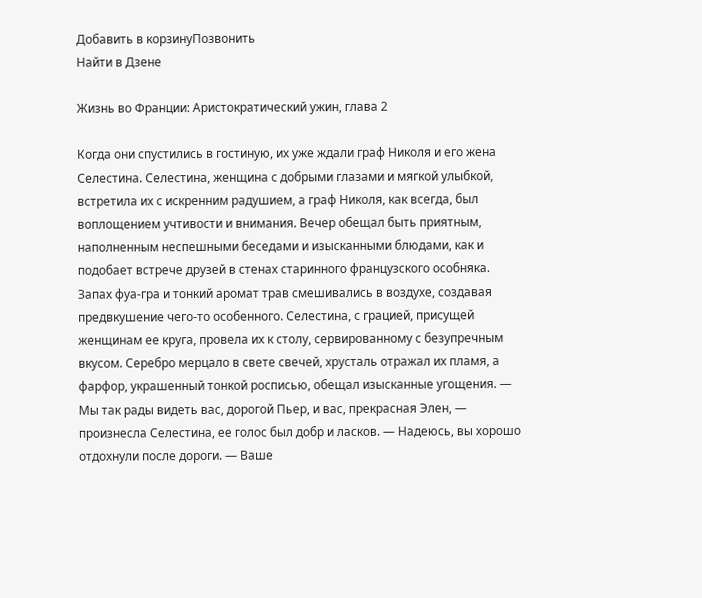Добавить в корзинуПозвонить
Найти в Дзене

Жизнь во Франции: Аристократический ужин, глава 2

Когда они спустились в гостиную, их уже ждали граф Николя и его жена Селестина. Селестина, женщина с добрыми глазами и мягкой улыбкой, встретила их с искренним радушием, а граф Николя, как всегда, был воплощением учтивости и внимания. Вечер обещал быть приятным, наполненным неспешными беседами и изысканными блюдами, как и подобает встрече друзей в стенах старинного французского особняка. Запах фуа-гра и тонкий аромат трав смешивались в воздухе, создавая предвкушение чего-то особенного. Селестина, с грацией, присущей женщинам ее круга, провела их к столу, сервированному с безупречным вкусом. Серебро мерцало в свете свечей, хрусталь отражал их пламя, а фарфор, украшенный тонкой росписью, обещал изысканные угощения. — Мы так рады видеть вас, дорогой Пьер, и вас, прекрасная Элен, — произнесла Селестина, ее голос был добр и ласков. — Надеюсь, вы хорошо отдохнули после дороги. — Ваше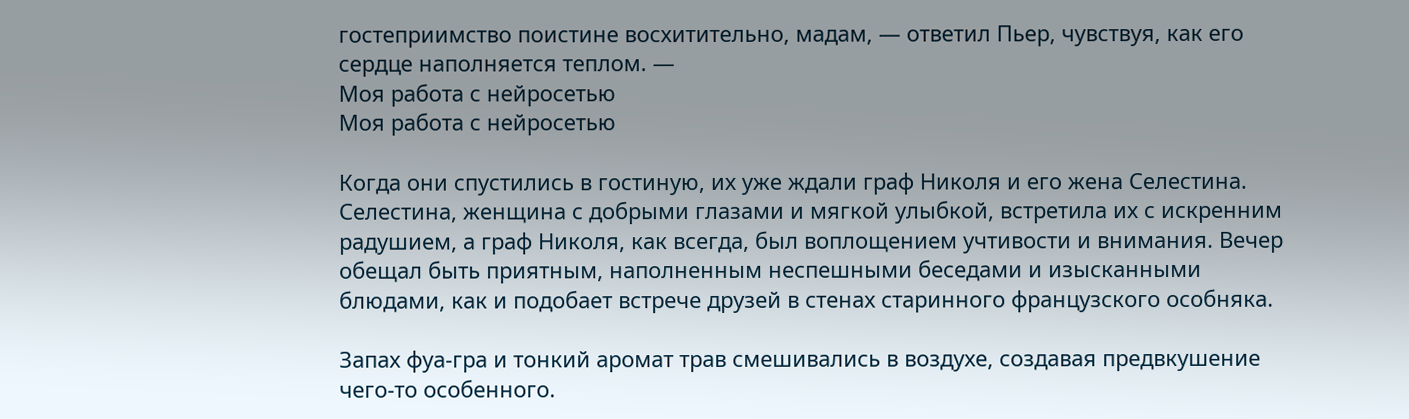гостеприимство поистине восхитительно, мадам, — ответил Пьер, чувствуя, как его сердце наполняется теплом. —
Моя работа с нейросетью
Моя работа с нейросетью

Когда они спустились в гостиную, их уже ждали граф Николя и его жена Селестина. Селестина, женщина с добрыми глазами и мягкой улыбкой, встретила их с искренним радушием, а граф Николя, как всегда, был воплощением учтивости и внимания. Вечер обещал быть приятным, наполненным неспешными беседами и изысканными блюдами, как и подобает встрече друзей в стенах старинного французского особняка.

Запах фуа-гра и тонкий аромат трав смешивались в воздухе, создавая предвкушение чего-то особенного.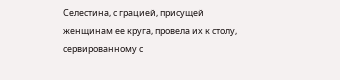Селестина, с грацией, присущей женщинам ее круга, провела их к столу, сервированному с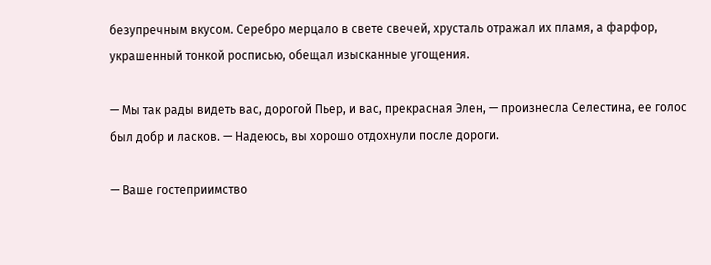безупречным вкусом. Серебро мерцало в свете свечей, хрусталь отражал их пламя, а фарфор, украшенный тонкой росписью, обещал изысканные угощения.

— Мы так рады видеть вас, дорогой Пьер, и вас, прекрасная Элен, — произнесла Селестина, ее голос был добр и ласков. — Надеюсь, вы хорошо отдохнули после дороги.

— Ваше гостеприимство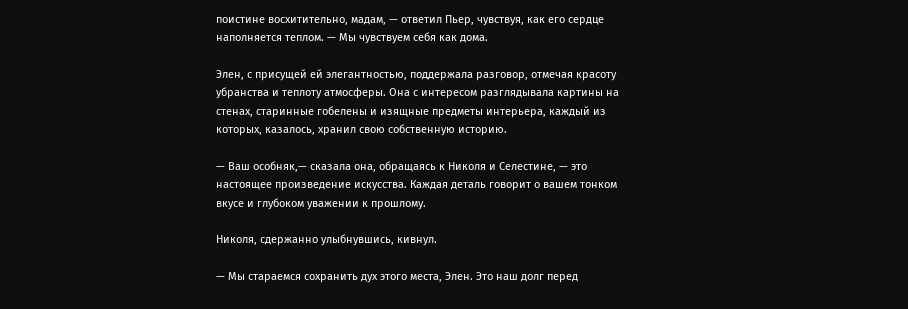поистине восхитительно, мадам, — ответил Пьер, чувствуя, как его сердце наполняется теплом. — Мы чувствуем себя как дома.

Элен, с присущей ей элегантностью, поддержала разговор, отмечая красоту убранства и теплоту атмосферы. Она с интересом разглядывала картины на стенах, старинные гобелены и изящные предметы интерьера, каждый из которых, казалось, хранил свою собственную историю.

— Ваш особняк,— сказала она, обращаясь к Николя и Селестине, — это настоящее произведение искусства. Каждая деталь говорит о вашем тонком вкусе и глубоком уважении к прошлому.

Николя, сдержанно улыбнувшись, кивнул.

— Мы стараемся сохранить дух этого места, Элен. Это наш долг перед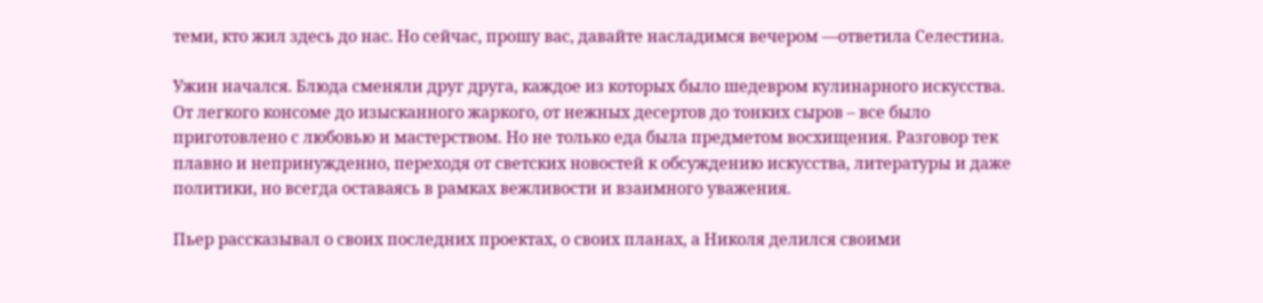теми, кто жил здесь до нас. Но сейчас, прошу вас, давайте насладимся вечером —ответила Селестина.

Ужин начался. Блюда сменяли друг друга, каждое из которых было шедевром кулинарного искусства. От легкого консоме до изысканного жаркого, от нежных десертов до тонких сыров – все было приготовлено с любовью и мастерством. Но не только еда была предметом восхищения. Разговор тек плавно и непринужденно, переходя от светских новостей к обсуждению искусства, литературы и даже политики, но всегда оставаясь в рамках вежливости и взаимного уважения.

Пьер рассказывал о своих последних проектах, о своих планах, а Николя делился своими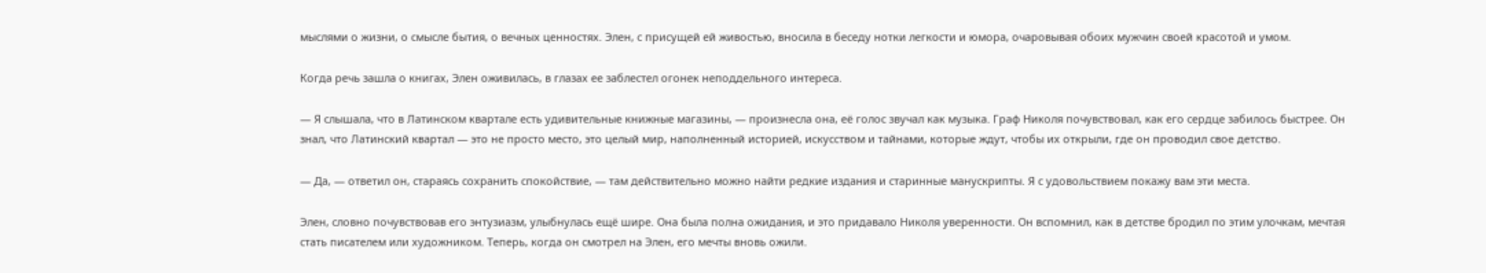мыслями о жизни, о смысле бытия, о вечных ценностях. Элен, с присущей ей живостью, вносила в беседу нотки легкости и юмора, очаровывая обоих мужчин своей красотой и умом.

Когда речь зашла о книгах, Элен оживилась, в глазах ее заблестел огонек неподдельного интереса.

— Я слышала, что в Латинском квартале есть удивительные книжные магазины, — произнесла она, её голос звучал как музыка. Граф Николя почувствовал, как его сердце забилось быстрее. Он знал, что Латинский квартал — это не просто место, это целый мир, наполненный историей, искусством и тайнами, которые ждут, чтобы их открыли, где он проводил свое детство.

— Да, — ответил он, стараясь сохранить спокойствие, — там действительно можно найти редкие издания и старинные манускрипты. Я с удовольствием покажу вам эти места.

Элен, словно почувствовав его энтузиазм, улыбнулась ещё шире. Она была полна ожидания, и это придавало Николя уверенности. Он вспомнил, как в детстве бродил по этим улочкам, мечтая стать писателем или художником. Теперь, когда он смотрел на Элен, его мечты вновь ожили.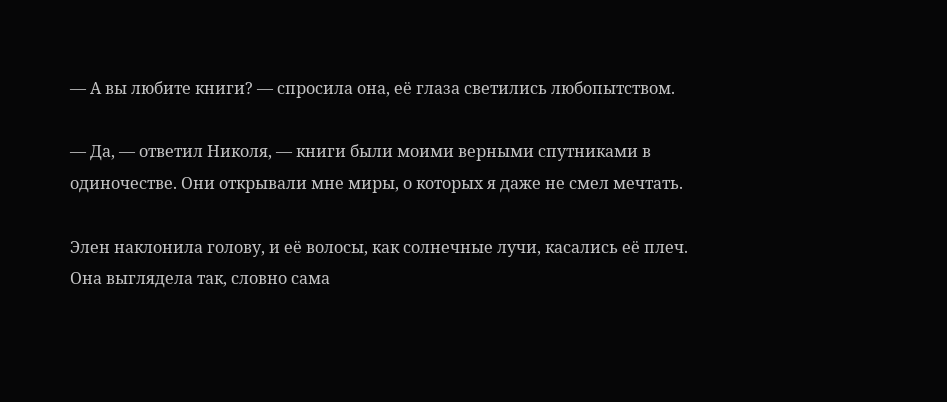— А вы любите книги? — спросила она, её глаза светились любопытством.

— Да, — ответил Николя, — книги были моими верными спутниками в одиночестве. Они открывали мне миры, о которых я даже не смел мечтать.

Элен наклонила голову, и её волосы, как солнечные лучи, касались её плеч. Она выглядела так, словно сама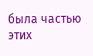была частью этих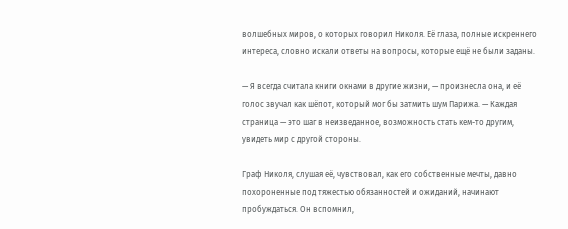волшебных миров, о которых говорил Николя. Её глаза, полные искреннего интереса, словно искали ответы на вопросы, которые ещё не были заданы.

— Я всегда считала книги окнами в другие жизни, — произнесла она, и её голос звучал как шёпот, который мог бы затмить шум Парижа. — Каждая страница — это шаг в неизведанное, возможность стать кем-то другим, увидеть мир с другой стороны.

Граф Николя, слушая её, чувствовал, как его собственные мечты, давно похороненные под тяжестью обязанностей и ожиданий, начинают пробуждаться. Он вспомнил,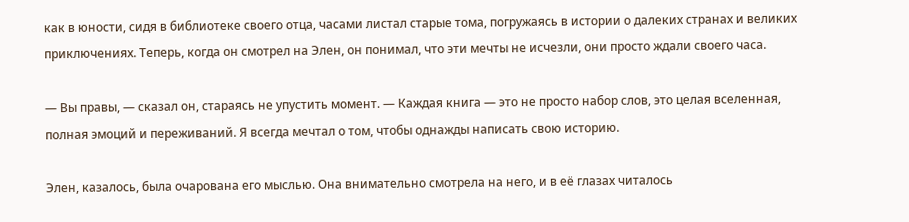как в юности, сидя в библиотеке своего отца, часами листал старые тома, погружаясь в истории о далеких странах и великих приключениях. Теперь, когда он смотрел на Элен, он понимал, что эти мечты не исчезли, они просто ждали своего часа.

— Вы правы, — сказал он, стараясь не упустить момент. — Каждая книга — это не просто набор слов, это целая вселенная, полная эмоций и переживаний. Я всегда мечтал о том, чтобы однажды написать свою историю.

Элен, казалось, была очарована его мыслью. Она внимательно смотрела на него, и в её глазах читалось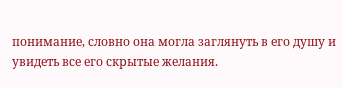понимание, словно она могла заглянуть в его душу и увидеть все его скрытые желания.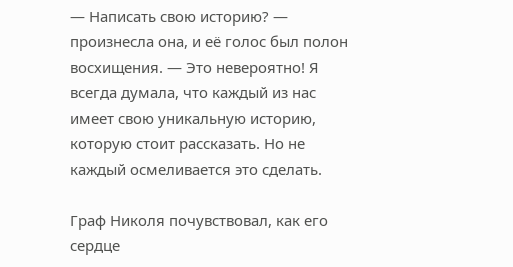— Написать свою историю? — произнесла она, и её голос был полон восхищения. — Это невероятно! Я всегда думала, что каждый из нас имеет свою уникальную историю, которую стоит рассказать. Но не каждый осмеливается это сделать.

Граф Николя почувствовал, как его сердце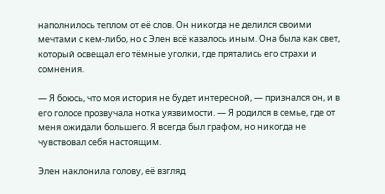наполнилось теплом от её слов. Он никогда не делился своими мечтами с кем-либо, но с Элен всё казалось иным. Она была как свет, который освещал его тёмные уголки, где прятались его страхи и сомнения.

— Я боюсь, что моя история не будет интересной, — признался он, и в его голосе прозвучала нотка уязвимости. — Я родился в семье, где от меня ожидали большего. Я всегда был графом, но никогда не чувствовал себя настоящим.

Элен наклонила голову, её взгляд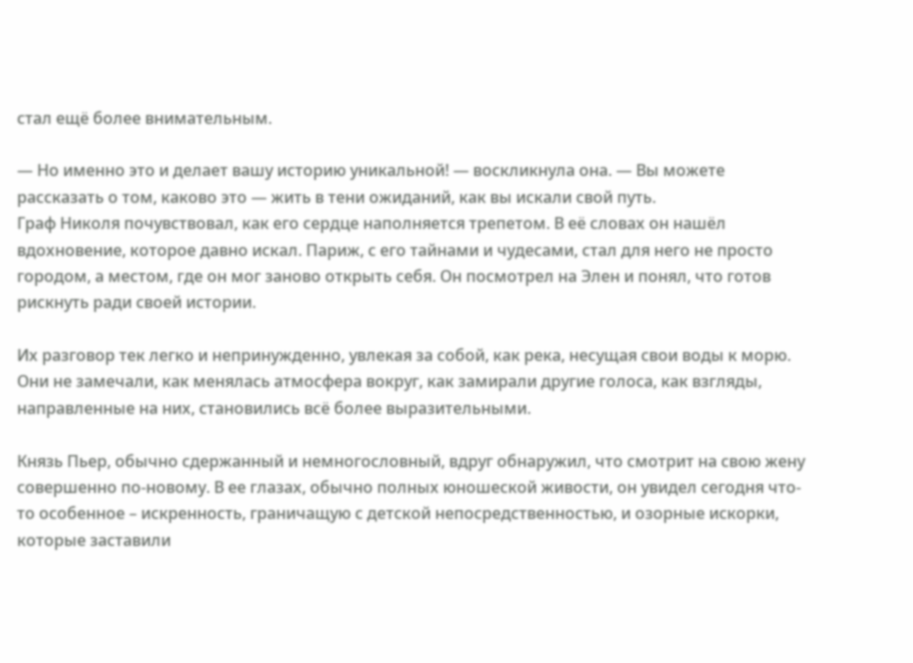стал ещё более внимательным.

— Но именно это и делает вашу историю уникальной! — воскликнула она. — Вы можете рассказать о том, каково это — жить в тени ожиданий, как вы искали свой путь.
Граф Николя почувствовал, как его сердце наполняется трепетом. В её словах он нашёл вдохновение, которое давно искал. Париж, с его тайнами и чудесами, стал для него не просто городом, а местом, где он мог заново открыть себя. Он посмотрел на Элен и понял, что готов рискнуть ради своей истории.

Их разговор тек легко и непринужденно, увлекая за собой, как река, несущая свои воды к морю. Они не замечали, как менялась атмосфера вокруг, как замирали другие голоса, как взгляды, направленные на них, становились всё более выразительными.

Князь Пьер, обычно сдержанный и немногословный, вдруг обнаружил, что смотрит на свою жену совершенно по-новому. В ее глазах, обычно полных юношеской живости, он увидел сегодня что-то особенное – искренность, граничащую с детской непосредственностью, и озорные искорки, которые заставили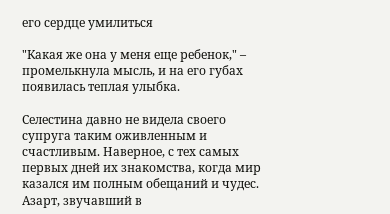его сердце умилиться

"Какая же она у меня еще ребенок," – промелькнула мысль, и на его губах появилась теплая улыбка.

Селестина давно не видела своего супруга таким оживленным и счастливым. Наверное, с тех самых первых дней их знакомства, когда мир казался им полным обещаний и чудес. Азарт, звучавший в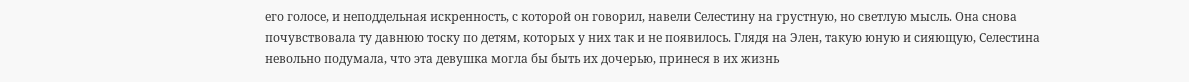его голосе, и неподдельная искренность, с которой он говорил, навели Селестину на грустную, но светлую мысль. Она снова почувствовала ту давнюю тоску по детям, которых у них так и не появилось. Глядя на Элен, такую юную и сияющую, Селестина невольно подумала, что эта девушка могла бы быть их дочерью, принеся в их жизнь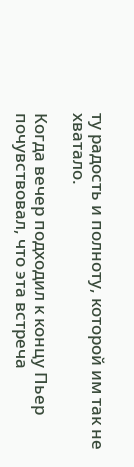ту радость и полноту, которой им так не хватало.

Когда вечер подходил к концу Пьер почувствовал, что эта встреча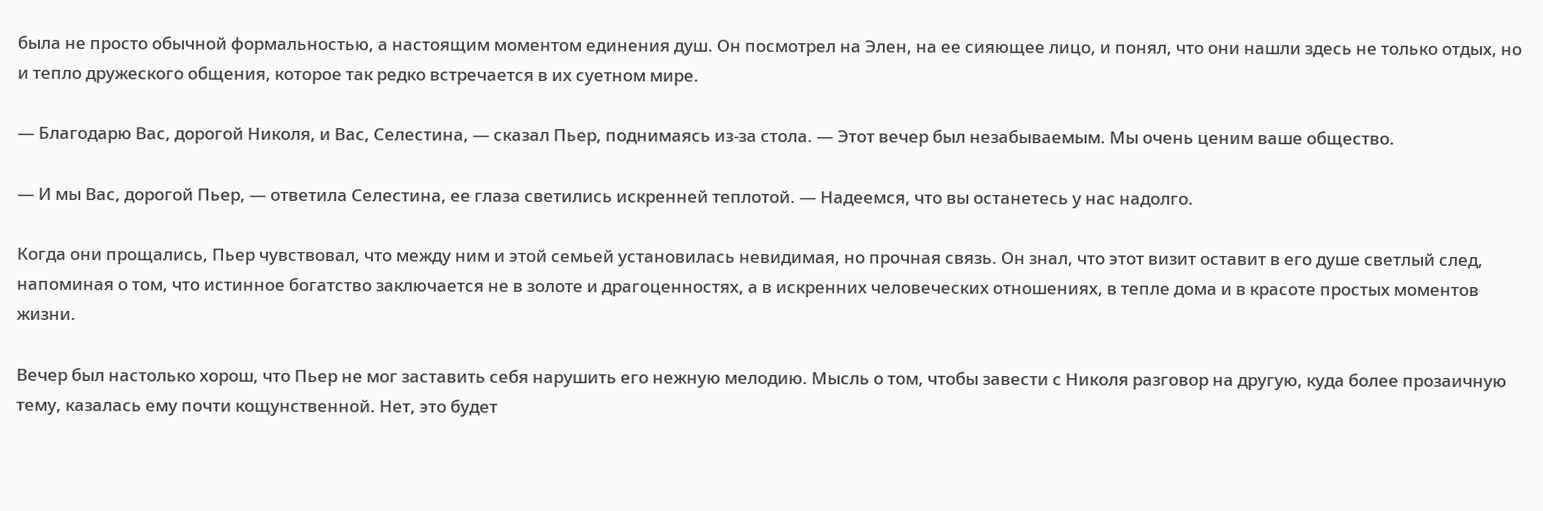была не просто обычной формальностью, а настоящим моментом единения душ. Он посмотрел на Элен, на ее сияющее лицо, и понял, что они нашли здесь не только отдых, но и тепло дружеского общения, которое так редко встречается в их суетном мире.

— Благодарю Вас, дорогой Николя, и Вас, Селестина, — сказал Пьер, поднимаясь из-за стола. — Этот вечер был незабываемым. Мы очень ценим ваше общество.

— И мы Вас, дорогой Пьер, — ответила Селестина, ее глаза светились искренней теплотой. — Надеемся, что вы останетесь у нас надолго.

Когда они прощались, Пьер чувствовал, что между ним и этой семьей установилась невидимая, но прочная связь. Он знал, что этот визит оставит в его душе светлый след, напоминая о том, что истинное богатство заключается не в золоте и драгоценностях, а в искренних человеческих отношениях, в тепле дома и в красоте простых моментов жизни.

Вечер был настолько хорош, что Пьер не мог заставить себя нарушить его нежную мелодию. Мысль о том, чтобы завести с Николя разговор на другую, куда более прозаичную тему, казалась ему почти кощунственной. Нет, это будет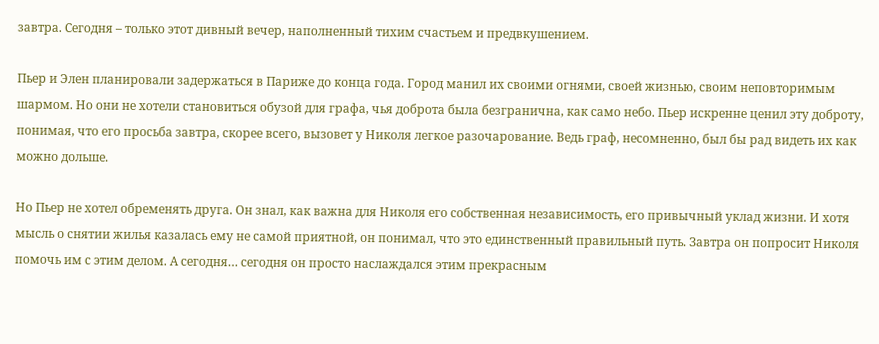завтра. Сегодня – только этот дивный вечер, наполненный тихим счастьем и предвкушением.

Пьер и Элен планировали задержаться в Париже до конца года. Город манил их своими огнями, своей жизнью, своим неповторимым шармом. Но они не хотели становиться обузой для графа, чья доброта была безгранична, как само небо. Пьер искренне ценил эту доброту, понимая, что его просьба завтра, скорее всего, вызовет у Николя легкое разочарование. Ведь граф, несомненно, был бы рад видеть их как можно дольше.

Но Пьер не хотел обременять друга. Он знал, как важна для Николя его собственная независимость, его привычный уклад жизни. И хотя мысль о снятии жилья казалась ему не самой приятной, он понимал, что это единственный правильный путь. Завтра он попросит Николя помочь им с этим делом. А сегодня… сегодня он просто наслаждался этим прекрасным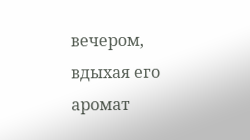вечером, вдыхая его аромат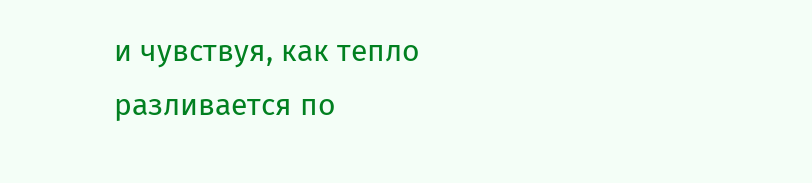и чувствуя, как тепло разливается по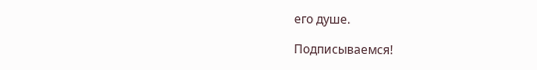его душе.

Подписываемся!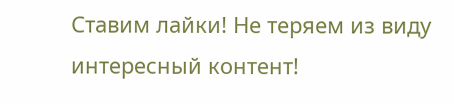Ставим лайки! Не теряем из виду интересный контент!